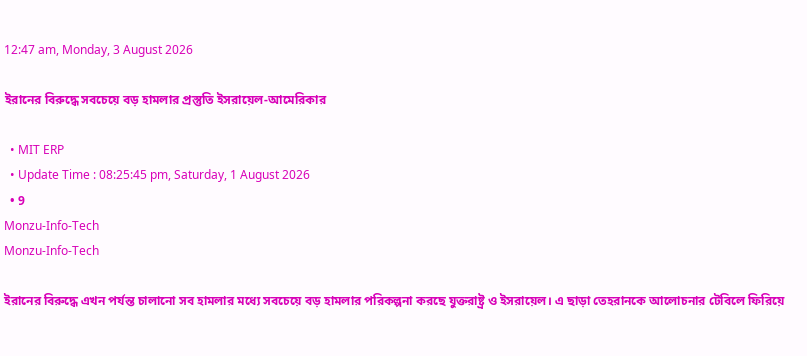12:47 am, Monday, 3 August 2026

ইরানের বিরুদ্ধে সবচেয়ে বড় হামলার প্রস্তুতি ইসরায়েল-আমেরিকার

  • MIT ERP
  • Update Time : 08:25:45 pm, Saturday, 1 August 2026
  • 9
Monzu-Info-Tech
Monzu-Info-Tech

ইরানের বিরুদ্ধে এখন পর্যন্ত চালানো সব হামলার মধ্যে সবচেয়ে বড় হামলার পরিকল্পনা করছে যুক্তরাষ্ট্র ও ইসরায়েল। এ ছাড়া তেহরানকে আলোচনার টেবিলে ফিরিয়ে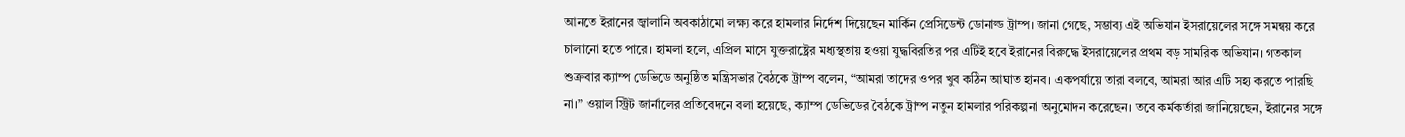আনতে ইরানের জ্বালানি অবকাঠামো লক্ষ্য করে হামলার নির্দেশ দিয়েছেন মার্কিন প্রেসিডেন্ট ডোনাল্ড ট্রাম্প। জানা গেছে, সম্ভাব্য এই অভিযান ইসরায়েলের সঙ্গে সমন্বয় করে চালানো হতে পারে। হামলা হলে, এপ্রিল মাসে যুক্তরাষ্ট্রের মধ্যস্থতায় হওয়া যুদ্ধবিরতির পর এটিই হবে ইরানের বিরুদ্ধে ইসরায়েলের প্রথম বড় সামরিক অভিযান। গতকাল শুক্রবার ক্যাম্প ডেভিডে অনুষ্ঠিত মন্ত্রিসভার বৈঠকে ট্রাম্প বলেন, “আমরা তাদের ওপর খুব কঠিন আঘাত হানব। একপর্যায়ে তারা বলবে, আমরা আর এটি সহ্য করতে পারছি না।” ওয়াল স্ট্রিট জার্নালের প্রতিবেদনে বলা হয়েছে, ক্যাম্প ডেভিডের বৈঠকে ট্রাম্প নতুন হামলার পরিকল্পনা অনুমোদন করেছেন। তবে কর্মকর্তারা জানিয়েছেন, ইরানের সঙ্গে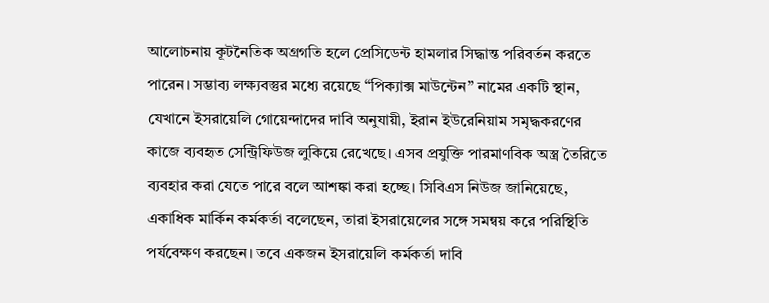আলোচনায় কূটনৈতিক অগ্রগতি হলে প্রেসিডেন্ট হামলার সিদ্ধান্ত পরিবর্তন করতে পারেন। সম্ভাব্য লক্ষ্যবস্তুর মধ্যে রয়েছে “পিক্যাক্স মাউন্টেন” নামের একটি স্থান, যেখানে ইসরায়েলি গোয়েন্দাদের দাবি অনুযায়ী, ইরান ইউরেনিয়াম সমৃদ্ধকরণের কাজে ব্যবহৃত সেন্ট্রিফিউজ লুকিয়ে রেখেছে। এসব প্রযুক্তি পারমাণবিক অস্ত্র তৈরিতে ব্যবহার করা যেতে পারে বলে আশঙ্কা করা হচ্ছে। সিবিএস নিউজ জানিয়েছে, একাধিক মার্কিন কর্মকর্তা বলেছেন, তারা ইসরায়েলের সঙ্গে সমন্বয় করে পরিস্থিতি পর্যবেক্ষণ করছেন। তবে একজন ইসরায়েলি কর্মকর্তা দাবি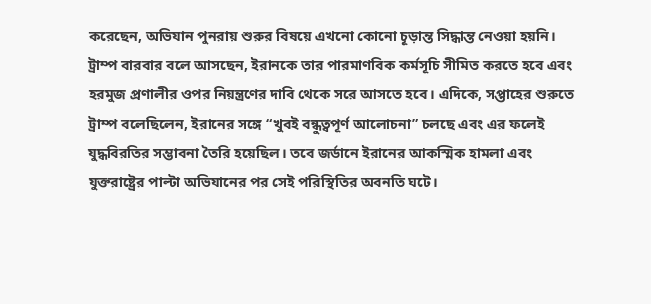করেছেন, অভিযান পুনরায় শুরুর বিষয়ে এখনো কোনো চূড়ান্ত সিদ্ধান্ত নেওয়া হয়নি। ট্রাম্প বারবার বলে আসছেন, ইরানকে তার পারমাণবিক কর্মসূচি সীমিত করতে হবে এবং হরমুজ প্রণালীর ওপর নিয়ন্ত্রণের দাবি থেকে সরে আসতে হবে। এদিকে, সপ্তাহের শুরুতে ট্রাম্প বলেছিলেন, ইরানের সঙ্গে “খুবই বন্ধুত্বপূর্ণ আলোচনা” চলছে এবং এর ফলেই যুদ্ধবিরতির সম্ভাবনা তৈরি হয়েছিল। তবে জর্ডানে ইরানের আকস্মিক হামলা এবং যুক্তরাষ্ট্রের পাল্টা অভিযানের পর সেই পরিস্থিতির অবনতি ঘটে।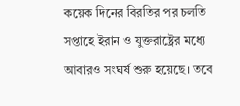কয়েক দিনের বিরতির পর চলতি সপ্তাহে ইরান ও যুক্তরাষ্ট্রের মধ্যে আবারও সংঘর্ষ শুরু হয়েছে। তবে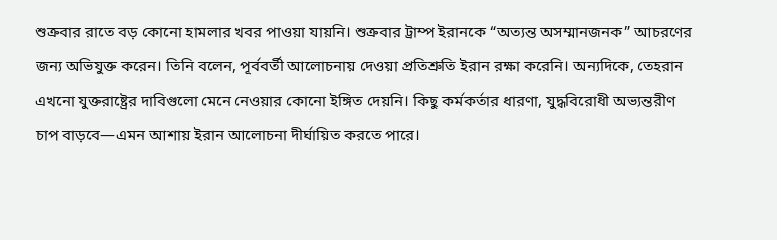শুক্রবার রাতে বড় কোনো হামলার খবর পাওয়া যায়নি। শুক্রবার ট্রাম্প ইরানকে “অত্যন্ত অসম্মানজনক” আচরণের জন্য অভিযুক্ত করেন। তিনি বলেন, পূর্ববর্তী আলোচনায় দেওয়া প্রতিশ্রুতি ইরান রক্ষা করেনি। অন্যদিকে, তেহরান এখনো যুক্তরাষ্ট্রের দাবিগুলো মেনে নেওয়ার কোনো ইঙ্গিত দেয়নি। কিছু কর্মকর্তার ধারণা, যুদ্ধবিরোধী অভ্যন্তরীণ চাপ বাড়বে—এমন আশায় ইরান আলোচনা দীর্ঘায়িত করতে পারে।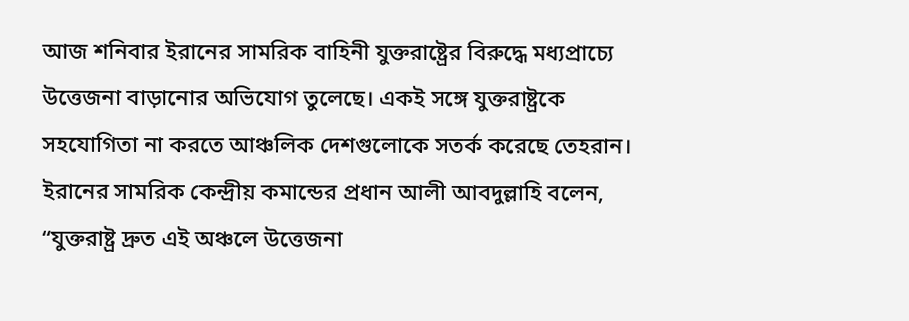আজ শনিবার ইরানের সামরিক বাহিনী যুক্তরাষ্ট্রের বিরুদ্ধে মধ্যপ্রাচ্যে উত্তেজনা বাড়ানোর অভিযোগ তুলেছে। একই সঙ্গে যুক্তরাষ্ট্রকে সহযোগিতা না করতে আঞ্চলিক দেশগুলোকে সতর্ক করেছে তেহরান। ইরানের সামরিক কেন্দ্রীয় কমান্ডের প্রধান আলী আবদুল্লাহি বলেন, “যুক্তরাষ্ট্র দ্রুত এই অঞ্চলে উত্তেজনা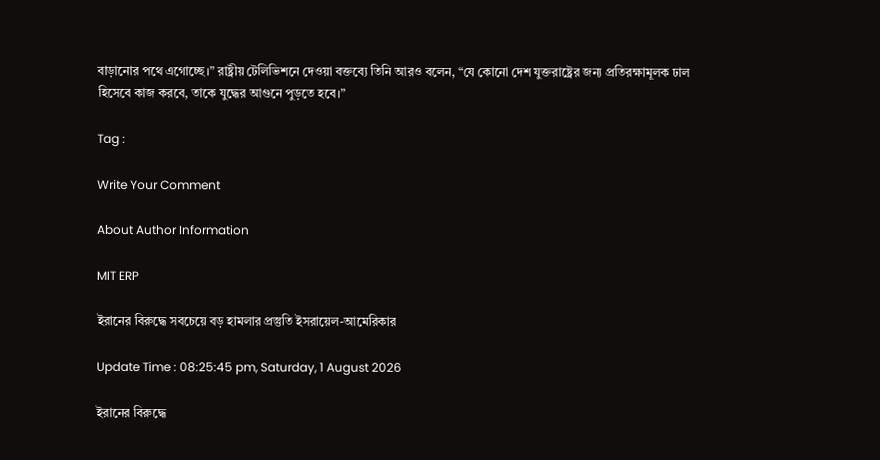বাড়ানোর পথে এগোচ্ছে।” রাষ্ট্রীয় টেলিভিশনে দেওয়া বক্তব্যে তিনি আরও বলেন, “যে কোনো দেশ যুক্তরাষ্ট্রের জন্য প্রতিরক্ষামূলক ঢাল হিসেবে কাজ করবে, তাকে যুদ্ধের আগুনে পুড়তে হবে।”

Tag :

Write Your Comment

About Author Information

MIT ERP

ইরানের বিরুদ্ধে সবচেয়ে বড় হামলার প্রস্তুতি ইসরায়েল-আমেরিকার

Update Time : 08:25:45 pm, Saturday, 1 August 2026

ইরানের বিরুদ্ধে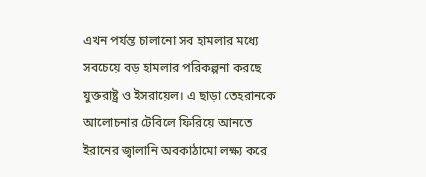এখন পর্যন্ত চালানো সব হামলার মধ্যে সবচেয়ে বড় হামলার পরিকল্পনা করছে যুক্তরাষ্ট্র ও ইসরায়েল। এ ছাড়া তেহরানকে আলোচনার টেবিলে ফিরিয়ে আনতে ইরানের জ্বালানি অবকাঠামো লক্ষ্য করে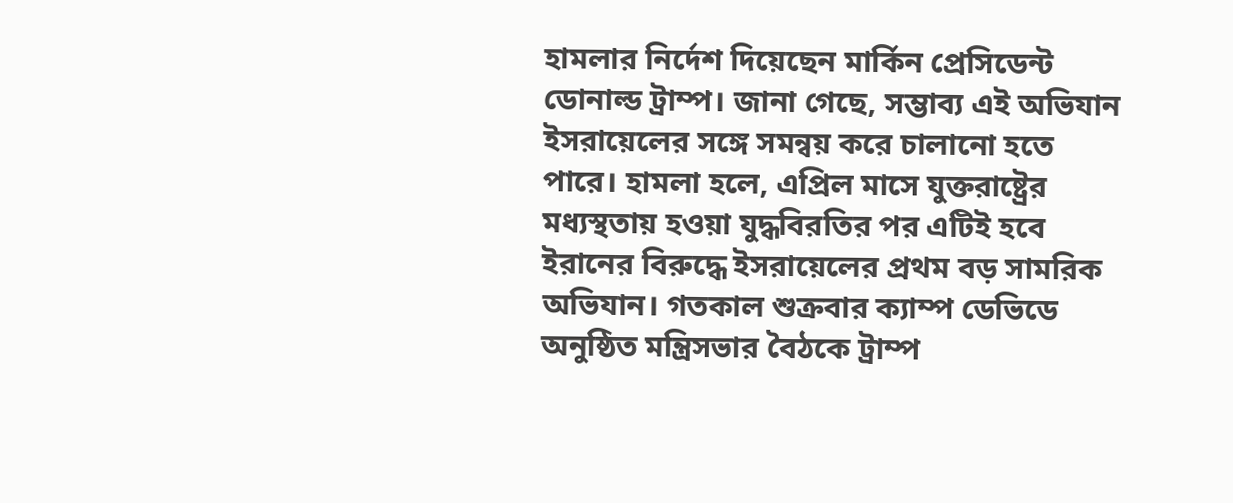হামলার নির্দেশ দিয়েছেন মার্কিন প্রেসিডেন্ট ডোনাল্ড ট্রাম্প। জানা গেছে, সম্ভাব্য এই অভিযান ইসরায়েলের সঙ্গে সমন্বয় করে চালানো হতে পারে। হামলা হলে, এপ্রিল মাসে যুক্তরাষ্ট্রের মধ্যস্থতায় হওয়া যুদ্ধবিরতির পর এটিই হবে ইরানের বিরুদ্ধে ইসরায়েলের প্রথম বড় সামরিক অভিযান। গতকাল শুক্রবার ক্যাম্প ডেভিডে অনুষ্ঠিত মন্ত্রিসভার বৈঠকে ট্রাম্প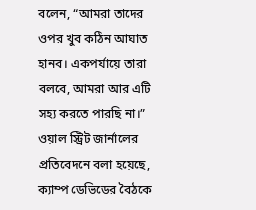বলেন, “আমরা তাদের ওপর খুব কঠিন আঘাত হানব। একপর্যায়ে তারা বলবে, আমরা আর এটি সহ্য করতে পারছি না।” ওয়াল স্ট্রিট জার্নালের প্রতিবেদনে বলা হয়েছে, ক্যাম্প ডেভিডের বৈঠকে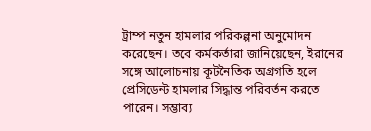ট্রাম্প নতুন হামলার পরিকল্পনা অনুমোদন করেছেন। তবে কর্মকর্তারা জানিয়েছেন, ইরানের সঙ্গে আলোচনায় কূটনৈতিক অগ্রগতি হলে প্রেসিডেন্ট হামলার সিদ্ধান্ত পরিবর্তন করতে পারেন। সম্ভাব্য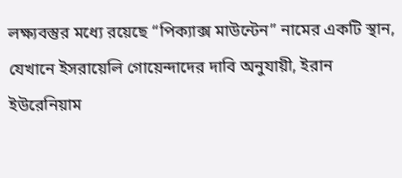লক্ষ্যবস্তুর মধ্যে রয়েছে “পিক্যাক্স মাউন্টেন” নামের একটি স্থান, যেখানে ইসরায়েলি গোয়েন্দাদের দাবি অনুযায়ী, ইরান ইউরেনিয়াম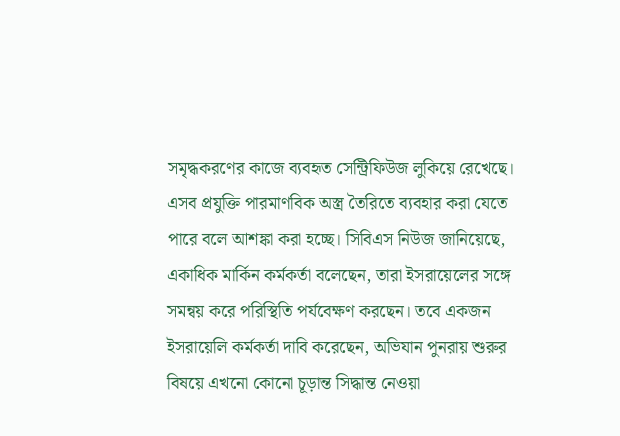সমৃদ্ধকরণের কাজে ব্যবহৃত সেন্ট্রিফিউজ লুকিয়ে রেখেছে। এসব প্রযুক্তি পারমাণবিক অস্ত্র তৈরিতে ব্যবহার করা যেতে পারে বলে আশঙ্কা করা হচ্ছে। সিবিএস নিউজ জানিয়েছে, একাধিক মার্কিন কর্মকর্তা বলেছেন, তারা ইসরায়েলের সঙ্গে সমন্বয় করে পরিস্থিতি পর্যবেক্ষণ করছেন। তবে একজন ইসরায়েলি কর্মকর্তা দাবি করেছেন, অভিযান পুনরায় শুরুর বিষয়ে এখনো কোনো চূড়ান্ত সিদ্ধান্ত নেওয়া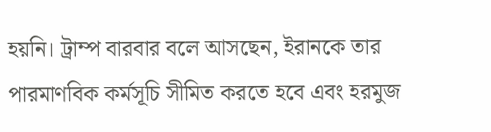হয়নি। ট্রাম্প বারবার বলে আসছেন, ইরানকে তার পারমাণবিক কর্মসূচি সীমিত করতে হবে এবং হরমুজ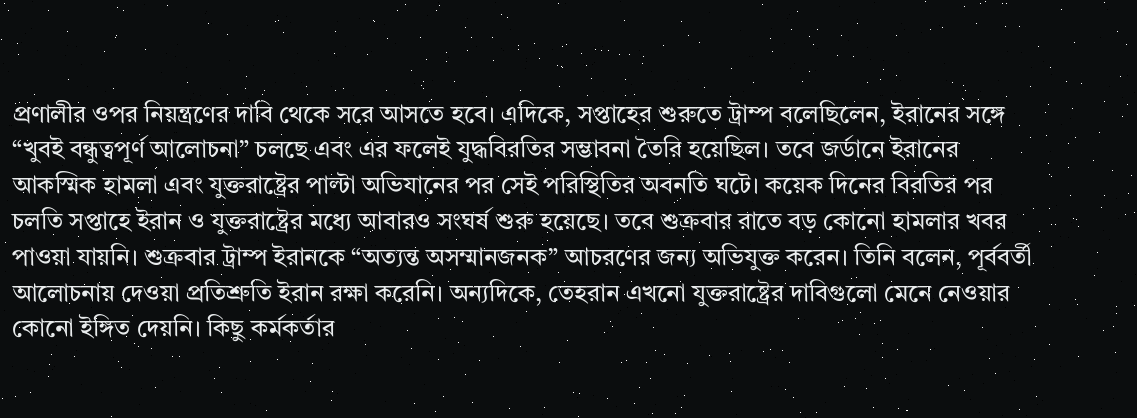প্রণালীর ওপর নিয়ন্ত্রণের দাবি থেকে সরে আসতে হবে। এদিকে, সপ্তাহের শুরুতে ট্রাম্প বলেছিলেন, ইরানের সঙ্গে “খুবই বন্ধুত্বপূর্ণ আলোচনা” চলছে এবং এর ফলেই যুদ্ধবিরতির সম্ভাবনা তৈরি হয়েছিল। তবে জর্ডানে ইরানের আকস্মিক হামলা এবং যুক্তরাষ্ট্রের পাল্টা অভিযানের পর সেই পরিস্থিতির অবনতি ঘটে। কয়েক দিনের বিরতির পর চলতি সপ্তাহে ইরান ও যুক্তরাষ্ট্রের মধ্যে আবারও সংঘর্ষ শুরু হয়েছে। তবে শুক্রবার রাতে বড় কোনো হামলার খবর পাওয়া যায়নি। শুক্রবার ট্রাম্প ইরানকে “অত্যন্ত অসম্মানজনক” আচরণের জন্য অভিযুক্ত করেন। তিনি বলেন, পূর্ববর্তী আলোচনায় দেওয়া প্রতিশ্রুতি ইরান রক্ষা করেনি। অন্যদিকে, তেহরান এখনো যুক্তরাষ্ট্রের দাবিগুলো মেনে নেওয়ার কোনো ইঙ্গিত দেয়নি। কিছু কর্মকর্তার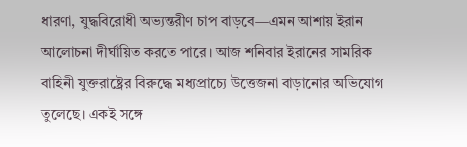ধারণা, যুদ্ধবিরোধী অভ্যন্তরীণ চাপ বাড়বে—এমন আশায় ইরান আলোচনা দীর্ঘায়িত করতে পারে। আজ শনিবার ইরানের সামরিক বাহিনী যুক্তরাষ্ট্রের বিরুদ্ধে মধ্যপ্রাচ্যে উত্তেজনা বাড়ানোর অভিযোগ তুলেছে। একই সঙ্গে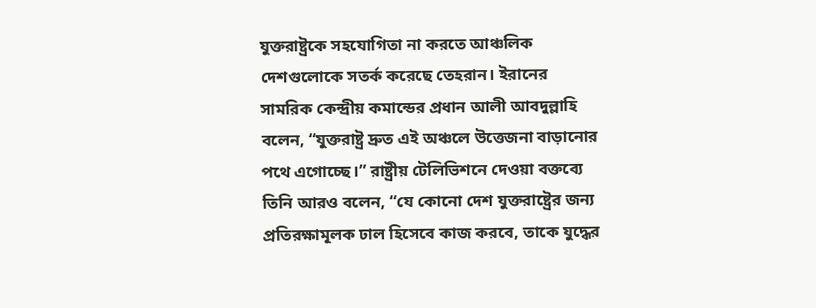যুক্তরাষ্ট্রকে সহযোগিতা না করতে আঞ্চলিক দেশগুলোকে সতর্ক করেছে তেহরান। ইরানের সামরিক কেন্দ্রীয় কমান্ডের প্রধান আলী আবদুল্লাহি বলেন, “যুক্তরাষ্ট্র দ্রুত এই অঞ্চলে উত্তেজনা বাড়ানোর পথে এগোচ্ছে।” রাষ্ট্রীয় টেলিভিশনে দেওয়া বক্তব্যে তিনি আরও বলেন, “যে কোনো দেশ যুক্তরাষ্ট্রের জন্য প্রতিরক্ষামূলক ঢাল হিসেবে কাজ করবে, তাকে যুদ্ধের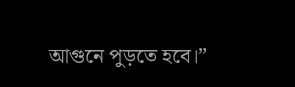আগুনে পুড়তে হবে।”